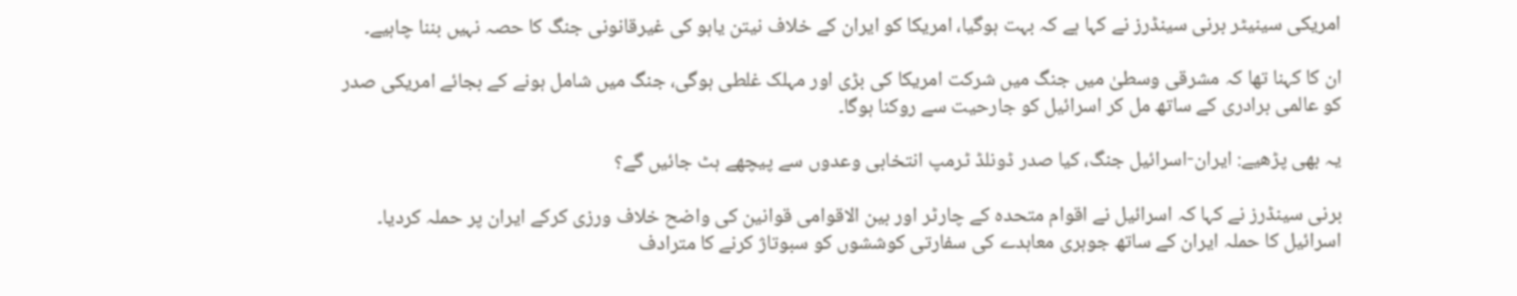امریکی سینیٹر برنی سینڈرز نے کہا ہے کہ بہت ہوگیا، امریکا کو ایران کے خلاف نیتن یاہو کی غیرقانونی جنگ کا حصہ نہیں بننا چاہیے۔

ان کا کہنا تھا کہ مشرقی وسطیٰ میں جنگ میں شرکت امریکا کی بڑی اور مہلک غلطی ہوگی، جنگ میں شامل ہونے کے بجائے امریکی صدر کو عالمی برادری کے ساتھ مل کر اسرائیل کو جارحیت سے روکنا ہوگا۔

یہ بھی پڑھیے: ایران-اسرائیل جنگ، کیا صدر ڈونلڈ ٹرمپ انتخابی وعدوں سے پیچھے ہٹ جائیں گے؟

برنی سینڈرز نے کہا کہ اسرائیل نے اقوام متحدہ کے چارٹر اور بین الاقوامی قوانین کی واضح خلاف ورزی کرکے ایران پر حملہ کردیا۔ اسرائیل کا حملہ ایران کے ساتھ جوہری معاہدے کی سفارتی کوششوں کو سبوتاژ کرنے کا مترادف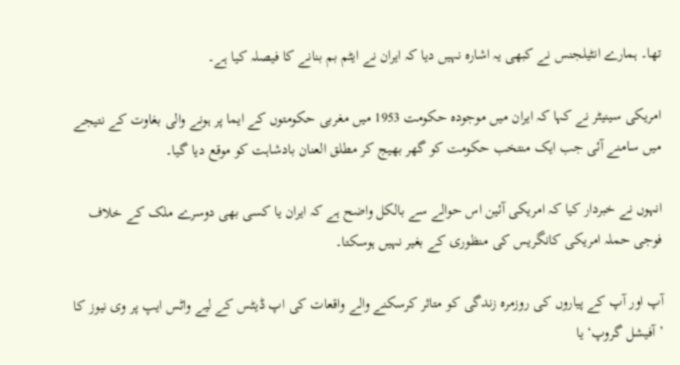تھا۔ ہمارے انٹیلجنس نے کبھی یہ اشارہ نہیں دیا کہ ایران نے ایٹم بم بنانے کا فیصلہ کیا ہے۔

امریکی سینیٹر نے کہا کہ ایران میں موجودہ حکومت 1953 میں مغربی حکومتوں کے ایما پر ہونے والی بغاوت کے نتیجے میں سامنے آئی جب ایک منتخب حکومت کو گھر بھیج کر مطلق العنان بادشاہت کو موقع دیا گیا۔

انہوں نے خبردار کیا کہ امریکی آئین اس حوالے سے بالکل واضح ہے کہ ایران یا کسی بھی دوسرے ملک کے خلاف فوجی حملہ امریکی کانگریس کی منظوری کے بغیر نہیں ہوسکتا۔

آپ اور آپ کے پیاروں کی روزمرہ زندگی کو متاثر کرسکنے والے واقعات کی اپ ڈیٹس کے لیے واٹس ایپ پر وی نیوز کا ’آفیشل گروپ‘ یا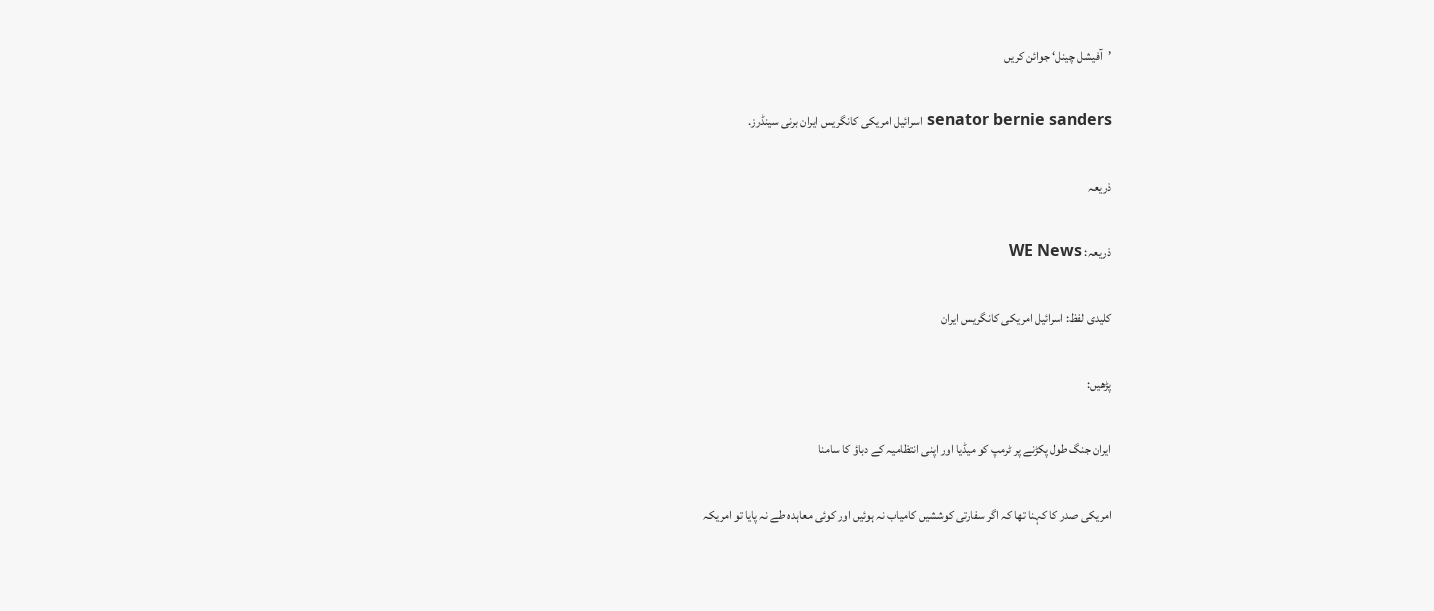’آفیشل چینل‘ جوائن کریں

senator bernie sanders اسرائیل امریکی کانگریس ایران برنی سینڈرز.

ذریعہ

ذریعہ: WE News

کلیدی لفظ: اسرائیل امریکی کانگریس ایران

پڑھیں:

ایران جنگ طول پکڑنے پر ٹرمپ کو میڈیا اور اپنی انتظامیہ کے دباؤ کا سامنا

امریکی صدر کا کہنا تھا کہ اگر سفارتی کوششیں کامیاب نہ ہوئیں اور کوئی معاہدہ طے نہ پایا تو امریکہ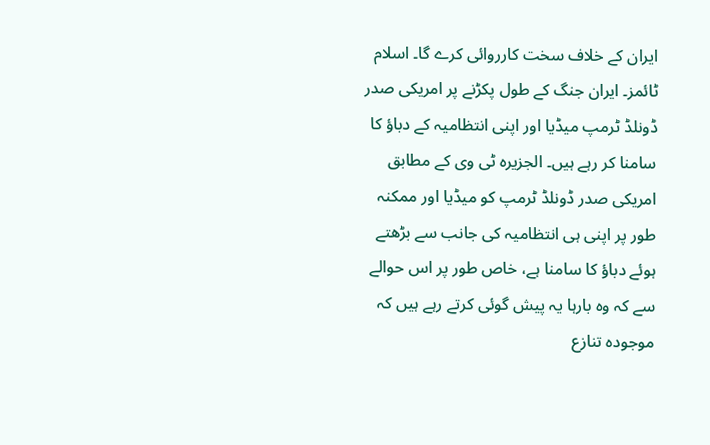ایران کے خلاف سخت کارروائی کرے گا۔ اسلام ٹائمز۔ ایران جنگ کے طول پکڑنے پر امریکی صدر ڈونلڈ ٹرمپ میڈیا اور اپنی انتظامیہ کے دباؤ کا سامنا کر رہے ہیں۔ الجزیرہ ٹی وی کے مطابق امریکی صدر ڈونلڈ ٹرمپ کو میڈیا اور ممکنہ طور پر اپنی ہی انتظامیہ کی جانب سے بڑھتے ہوئے دباؤ کا سامنا ہے، خاص طور پر اس حوالے سے کہ وہ بارہا یہ پیش گوئی کرتے رہے ہیں کہ موجودہ تنازع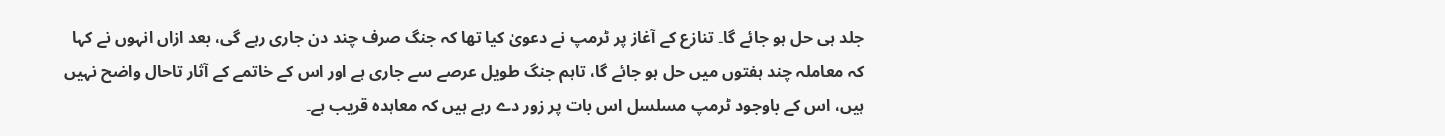جلد ہی حل ہو جائے گا۔ تنازع کے آغاز پر ٹرمپ نے دعویٰ کیا تھا کہ جنگ صرف چند دن جاری رہے گی، بعد ازاں انہوں نے کہا کہ معاملہ چند ہفتوں میں حل ہو جائے گا، تاہم جنگ طویل عرصے سے جاری ہے اور اس کے خاتمے کے آثار تاحال واضح نہیں ہیں، اس کے باوجود ٹرمپ مسلسل اس بات پر زور دے رہے ہیں کہ معاہدہ قریب ہے۔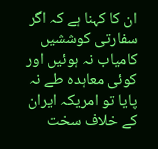ان کا کہنا ہے کہ اگر سفارتی کوششیں کامیاب نہ ہوئیں اور کوئی معاہدہ طے نہ پایا تو امریکہ ایران کے خلاف سخت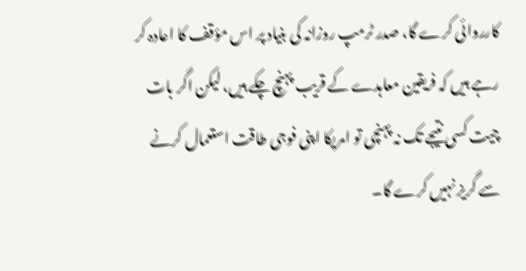کارروائی کرے گا، صدر ٹرمپ روزانہ کی بنیاد پر اس مؤقف کا اعادہ کر رہے ہیں کہ فریقین معاہدے کے قریب پہنچ چکے ہیں، لیکن اگر بات چیت کسی نتیجے تک نہ پہنچی تو امریکا اپنی فوجی طاقت استعمال کرنے سے گریز نہیں کرے گا۔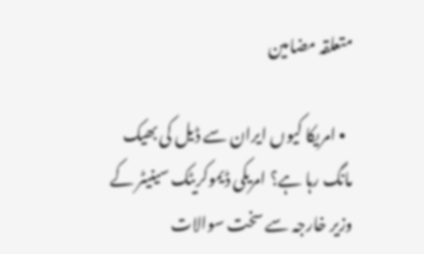متعلقہ مضامین

  • امریکا کیوں ایران سے ڈیل کی بھیک مانگ رہا ہے؟ امریکی ڈیموکریٹک سینیٹر کے وزیر خارجہ سے سخت سوالات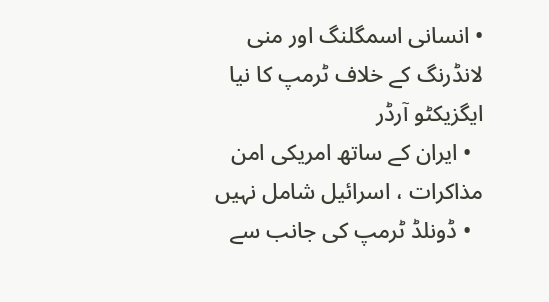• انسانی اسمگلنگ اور منی لانڈرنگ کے خلاف ٹرمپ کا نیا ایگزیکٹو آرڈر
  • ایران کے ساتھ امریکی امن مذاکرات ، اسرائیل شامل نہیں
  • ڈونلڈ ٹرمپ کی جانب سے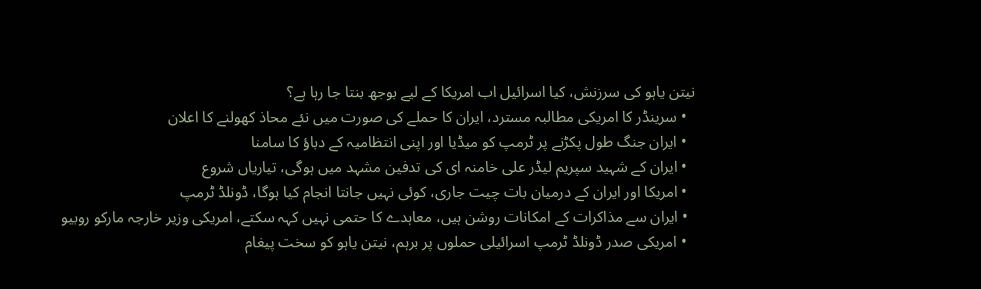نیتن یاہو کی سرزنش، کیا اسرائیل اب امریکا کے لیے بوجھ بنتا جا رہا ہے؟
  • سرینڈر کا امریکی مطالبہ مسترد، ایران کا حملے کی صورت میں نئے محاذ کھولنے کا اعلان
  • ایران جنگ طول پکڑنے پر ٹرمپ کو میڈیا اور اپنی انتظامیہ کے دباؤ کا سامنا
  • ایران کے شہید سپریم لیڈر علی خامنہ ای کی تدفین مشہد میں ہوگی، تیاریاں شروع
  • امریکا اور ایران کے درمیان بات چیت جاری، کوئی نہیں جانتا انجام کیا ہوگا، ڈونلڈ ٹرمپ
  • ایران سے مذاکرات کے امکانات روشن ہیں، معاہدے کا حتمی نہیں کہہ سکتے، امریکی وزیر خارجہ مارکو روبیو
  • امریکی صدر ڈونلڈ ٹرمپ اسرائیلی حملوں پر برہم، نیتن یاہو کو سخت پیغام